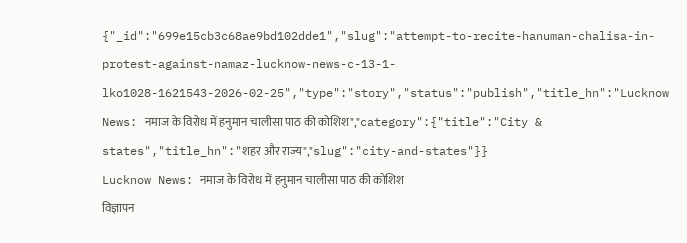{"_id":"699e15cb3c68ae9bd102dde1","slug":"attempt-to-recite-hanuman-chalisa-in-protest-against-namaz-lucknow-news-c-13-1-lko1028-1621543-2026-02-25","type":"story","status":"publish","title_hn":"Lucknow News: नमाज के विरोध में हनुमान चालीसा पाठ की कोशिश","category":{"title":"City & states","title_hn":"शहर और राज्य","slug":"city-and-states"}}
Lucknow News: नमाज के विरोध में हनुमान चालीसा पाठ की कोशिश
विज्ञापन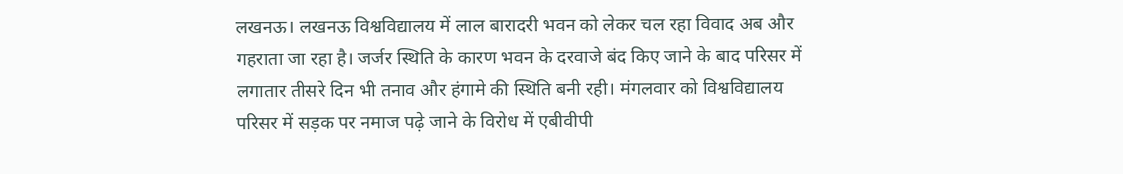लखनऊ। लखनऊ विश्वविद्यालय में लाल बारादरी भवन को लेकर चल रहा विवाद अब और गहराता जा रहा है। जर्जर स्थिति के कारण भवन के दरवाजे बंद किए जाने के बाद परिसर में लगातार तीसरे दिन भी तनाव और हंगामे की स्थिति बनी रही। मंगलवार को विश्वविद्यालय परिसर में सड़क पर नमाज पढ़े जाने के विरोध में एबीवीपी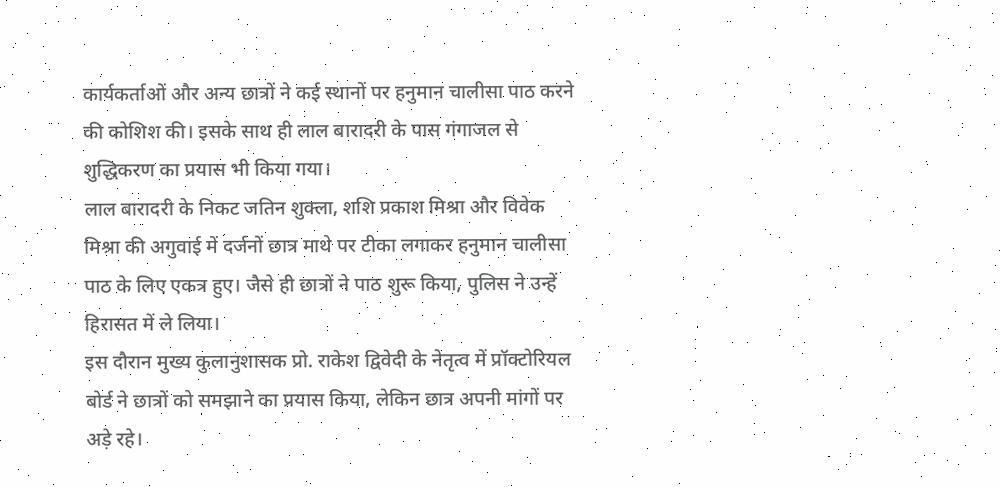कार्यकर्ताओं और अन्य छात्रों ने कई स्थानों पर हनुमान चालीसा पाठ करने की कोशिश की। इसके साथ ही लाल बारादरी के पास गंगाजल से शुद्धिकरण का प्रयास भी किया गया।
लाल बारादरी के निकट जतिन शुक्ला, शशि प्रकाश मिश्रा और विवेक मिश्रा की अगुवाई में दर्जनों छात्र माथे पर टीका लगाकर हनुमान चालीसा पाठ के लिए एकत्र हुए। जैसे ही छात्रों ने पाठ शुरू किया, पुलिस ने उन्हें हिरासत में ले लिया।
इस दौरान मुख्य कुलानुशासक प्रो. राकेश द्विवेदी के नेतृत्व में प्रॉक्टोरियल बोर्ड ने छात्रों को समझाने का प्रयास किया, लेकिन छात्र अपनी मांगों पर अड़े रहे।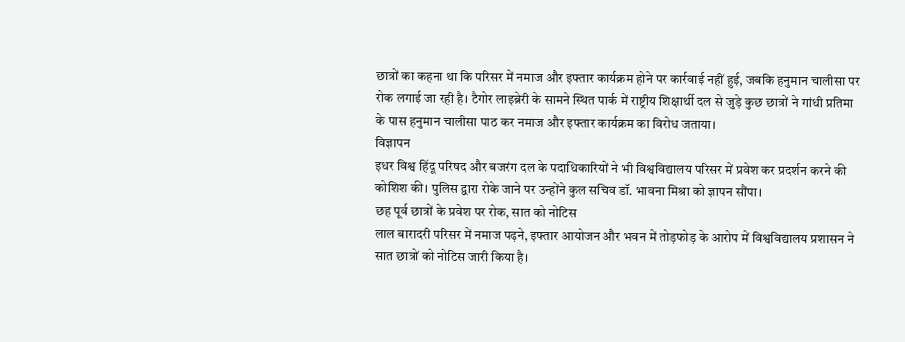छात्रों का कहना था कि परिसर में नमाज और इफ्तार कार्यक्रम होने पर कार्रवाई नहीं हुई, जबकि हनुमान चालीसा पर रोक लगाई जा रही है। टैगोर लाइब्रेरी के सामने स्थित पार्क में राष्ट्रीय शिक्षार्थी दल से जुड़े कुछ छात्रों ने गांधी प्रतिमा के पास हनुमान चालीसा पाठ कर नमाज और इफ्तार कार्यक्रम का विरोध जताया।
विज्ञापन
इधर विश्व हिंदू परिषद और बजरंग दल के पदाधिकारियों ने भी विश्वविद्यालय परिसर में प्रवेश कर प्रदर्शन करने की कोशिश की। पुलिस द्वारा रोके जाने पर उन्होंने कुल सचिव डॉ. भावना मिश्रा को ज्ञापन सौंपा।
छह पूर्व छात्रों के प्रवेश पर रोक, सात को नोटिस
लाल बारादरी परिसर में नमाज पढ़ने, इफ्तार आयोजन और भवन में तोड़फोड़ के आरोप में विश्वविद्यालय प्रशासन ने सात छात्रों को नोटिस जारी किया है।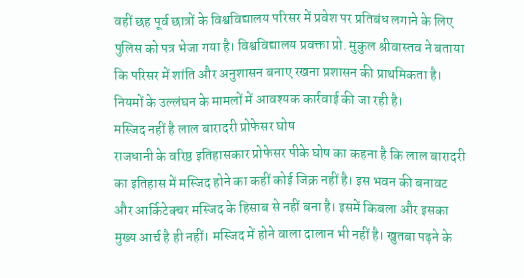वहीं छह पूर्व छात्रों के विश्वविद्यालय परिसर में प्रवेश पर प्रतिबंध लगाने के लिए पुलिस को पत्र भेजा गया है। विश्वविद्यालय प्रवक्ता प्रो. मुकुल श्रीवास्तव ने बताया कि परिसर में शांति और अनुशासन बनाए रखना प्रशासन की प्राथमिकता है। नियमों के उल्लंघन के मामलों में आवश्यक कार्रवाई की जा रही है।
मस्जिद नहीं है लाल बारादरी प्रोफेसर घोष
राजधानी के वरिष्ठ इतिहासकार प्रोफेसर पीके घोष का कहना है कि लाल बारादरी का इतिहास में मस्जिद होने का कहीं कोई जिक्र नहीं है। इस भवन की बनावट और आर्किटेक्चर मस्जिद के हिसाब से नहीं बना है। इसमें किबला और इसका मुख्य आर्च है ही नहीं। मस्जिद में होने वाला दालान भी नहीं है। खुतबा पढ़ने के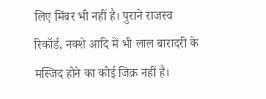लिए मिंबर भी नहीं है। पुराने राजस्व रिकॉर्ड, नक्शे आदि में भी लाल बारादरी के मस्जिद होने का कोई जिक्र नहीं है।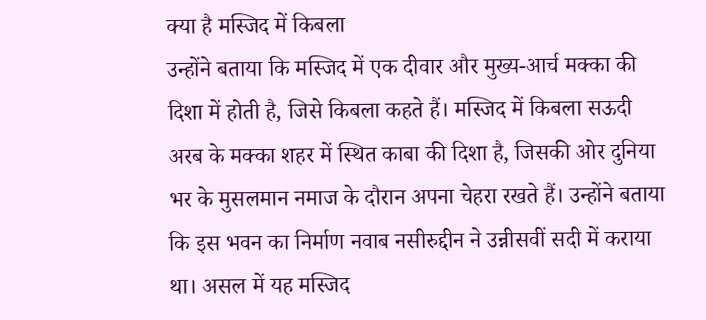क्या है मस्जिद में किबला
उन्होंने बताया कि मस्जिद में एक दीवार और मुख्य-आर्च मक्का की दिशा में होती है, जिसे किबला कहते हैं। मस्जिद में किबला सऊदी अरब के मक्का शहर में स्थित काबा की दिशा है, जिसकी ओर दुनिया भर के मुसलमान नमाज के दौरान अपना चेहरा रखते हैं। उन्होंने बताया कि इस भवन का निर्माण नवाब नसीरुद्दीन ने उन्नीसवीं सदी में कराया था। असल में यह मस्जिद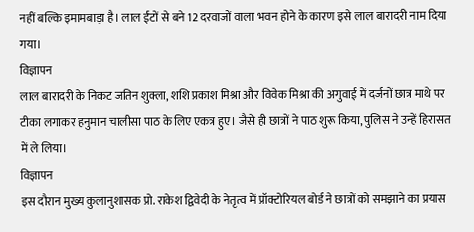नहीं बल्कि इमामबाड़ा है। लाल ईंटों से बने 12 दरवाजों वाला भवन होने के कारण इसे लाल बारादरी नाम दिया गया।
विज्ञापन
लाल बारादरी के निकट जतिन शुक्ला, शशि प्रकाश मिश्रा और विवेक मिश्रा की अगुवाई में दर्जनों छात्र माथे पर टीका लगाकर हनुमान चालीसा पाठ के लिए एकत्र हुए। जैसे ही छात्रों ने पाठ शुरू किया, पुलिस ने उन्हें हिरासत में ले लिया।
विज्ञापन
इस दौरान मुख्य कुलानुशासक प्रो. राकेश द्विवेदी के नेतृत्व में प्रॉक्टोरियल बोर्ड ने छात्रों को समझाने का प्रयास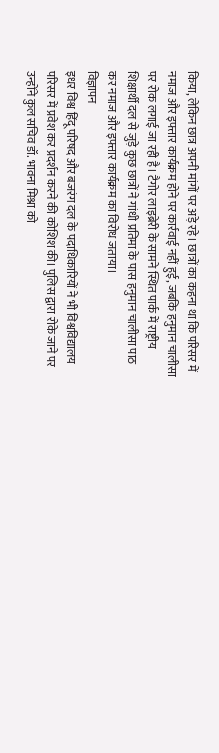किया, लेकिन छात्र अपनी मांगों पर अड़े रहे। छात्रों का कहना था कि परिसर में नमाज और इफ्तार कार्यक्रम होने पर कार्रवाई नहीं हुई, जबकि हनुमान चालीसा पर रोक लगाई जा रही है। टैगोर लाइब्रेरी के सामने स्थित पार्क में राष्ट्रीय शिक्षार्थी दल से जुड़े कुछ छात्रों ने गांधी प्रतिमा के पास हनुमान चालीसा पाठ कर नमाज और इफ्तार कार्यक्रम का विरोध जताया।
विज्ञापन
इधर विश्व हिंदू परिषद और बजरंग दल के पदाधिकारियों ने भी विश्वविद्यालय परिसर में प्रवेश कर प्रदर्शन करने की कोशिश की। पुलिस द्वारा रोके जाने पर उन्होंने कुल सचिव डॉ. भावना मिश्रा को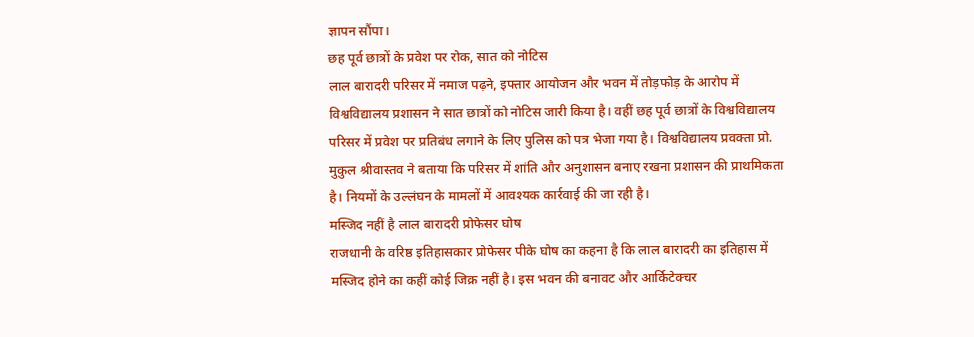ज्ञापन सौंपा।
छह पूर्व छात्रों के प्रवेश पर रोक, सात को नोटिस
लाल बारादरी परिसर में नमाज पढ़ने, इफ्तार आयोजन और भवन में तोड़फोड़ के आरोप में विश्वविद्यालय प्रशासन ने सात छात्रों को नोटिस जारी किया है। वहीं छह पूर्व छात्रों के विश्वविद्यालय परिसर में प्रवेश पर प्रतिबंध लगाने के लिए पुलिस को पत्र भेजा गया है। विश्वविद्यालय प्रवक्ता प्रो. मुकुल श्रीवास्तव ने बताया कि परिसर में शांति और अनुशासन बनाए रखना प्रशासन की प्राथमिकता है। नियमों के उल्लंघन के मामलों में आवश्यक कार्रवाई की जा रही है।
मस्जिद नहीं है लाल बारादरी प्रोफेसर घोष
राजधानी के वरिष्ठ इतिहासकार प्रोफेसर पीके घोष का कहना है कि लाल बारादरी का इतिहास में मस्जिद होने का कहीं कोई जिक्र नहीं है। इस भवन की बनावट और आर्किटेक्चर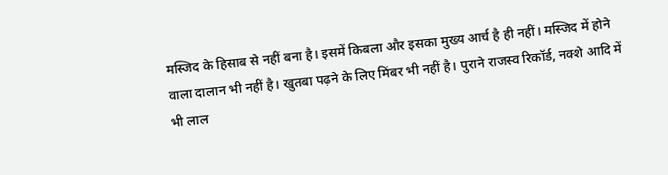मस्जिद के हिसाब से नहीं बना है। इसमें किबला और इसका मुख्य आर्च है ही नहीं। मस्जिद में होने वाला दालान भी नहीं है। खुतबा पढ़ने के लिए मिंबर भी नहीं है। पुराने राजस्व रिकॉर्ड, नक्शे आदि में भी लाल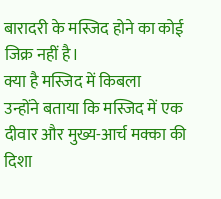बारादरी के मस्जिद होने का कोई जिक्र नहीं है।
क्या है मस्जिद में किबला
उन्होंने बताया कि मस्जिद में एक दीवार और मुख्य-आर्च मक्का की दिशा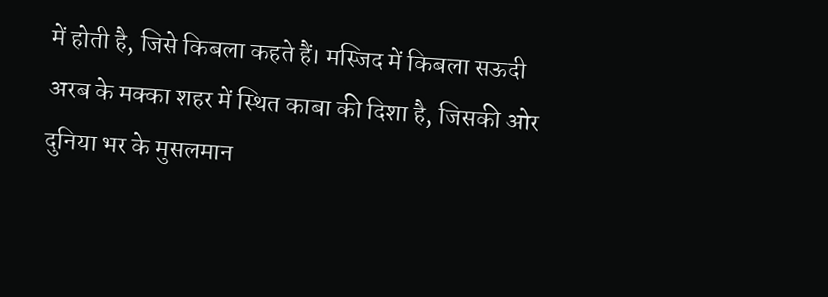में होती है, जिसे किबला कहते हैं। मस्जिद में किबला सऊदी अरब के मक्का शहर में स्थित काबा की दिशा है, जिसकी ओर दुनिया भर के मुसलमान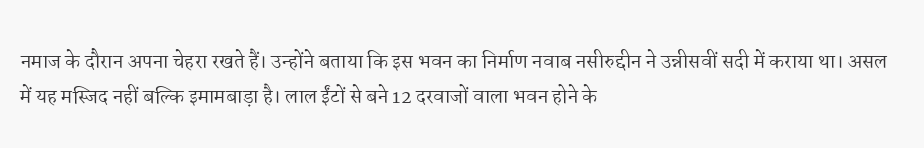नमाज के दौरान अपना चेहरा रखते हैं। उन्होंने बताया कि इस भवन का निर्माण नवाब नसीरुद्दीन ने उन्नीसवीं सदी में कराया था। असल में यह मस्जिद नहीं बल्कि इमामबाड़ा है। लाल ईंटों से बने 12 दरवाजों वाला भवन होने के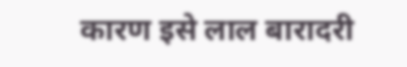कारण इसे लाल बारादरी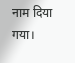नाम दिया गया।